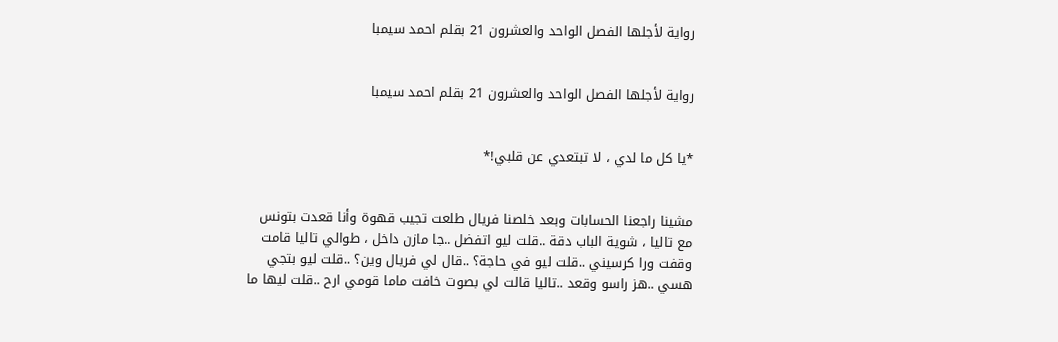رواية لأجلها الفصل الواحد والعشرون 21 بقلم احمد سيمبا


رواية لأجلها الفصل الواحد والعشرون 21 بقلم احمد سيمبا


*يا كل ما لدي ، لا تبتعدي عن قلبي!*


مشينا راجعنا الحسابات وبعد خلصنا فريال طلعت تجيب قهوة وأنا قعدت بتونس مع تاليا ، شوية الباب دقة ..قلت ليو اتفضل ..جا مازن داخل ، طوالي تاليا قامت وقفت ورا كرسيني ..قلت ليو في حاجة؟ ..قال لي فريال وين؟ ..قلت ليو بتجي هسي ..هز راسو وقعد ..تاليا قالت لي بصوت خافت ماما قومي ارح ..قلت ليها ما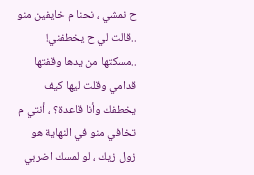ح نمشي ، نحنا م خايفين منو ..قالت لي ح يخطفني! ..مسكتها من يدها وقفتها قدامي وقلت ليها كيف يخطفك وأنا قاعدة؟ ، أنتي م تخافي منو في النهاية هو زول زيك ، لو لمسك اضربي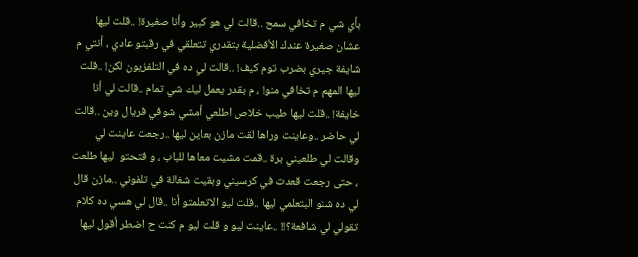بأي شي م تخافي سمح ..قالت لي هو كبير وأنا صغيرة! ..قلت ليها عشان صغيرة عندك الأفضلية بتقدري تتعلقي في رقبتو عادي ، أنتي م شايفة جيري بضرب توم كيف! ..قالت لي ده في التلفزيون لكن! ..قلت ليها المهم م تخافي منو! ، م بقدر يعمل ليك شي تمام ..قالت لي أنا خايفة! ..قلت ليها طيب خلاص اطلعي أمشي شوفي فريال وين ..قالت لي حاضر ..وعاينت وراها لقت مازن بعاين ليها ..رجعت عاينت لي وقالت لي طلعيني برة ..قمت مشيت معاها للباب ، و فتحتو  ليها طلعت ، حتى رجعت قعدت في كرسيني وبقيت شغالة في تلفوني ..مازن قال لي ده شنو البتعلمي ليها ..قلت ليو الاتعلمتو أنا ..قال لي هسي ده كلام تقولي لي شافعة؟!! ..عاينت ليو و قلت ليو م كنت ح اضطر أقول ليها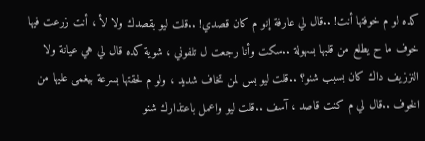كده لو م خوفتها أنت! ..قال لي عارفة إنو م كان قصدي! ..قلت ليو بقصدك ولا لأ ، أنت زرعت فيها خوف ما ح يطلع من قلبها بسهولة ..سكت وأنا رجعت ل تلفوني ، شوية كده قال لي هي عيانة ولا النززيف داك كان بسبب شنو؟ ..قلت ليو بس لمن تخاف شديد ، ولو م لحقتها بسرعة بيغمى عليها من الخوف ..قال لي م كنت قاصد ، آسف ..قلت ليو واعمل باعتذارك شنو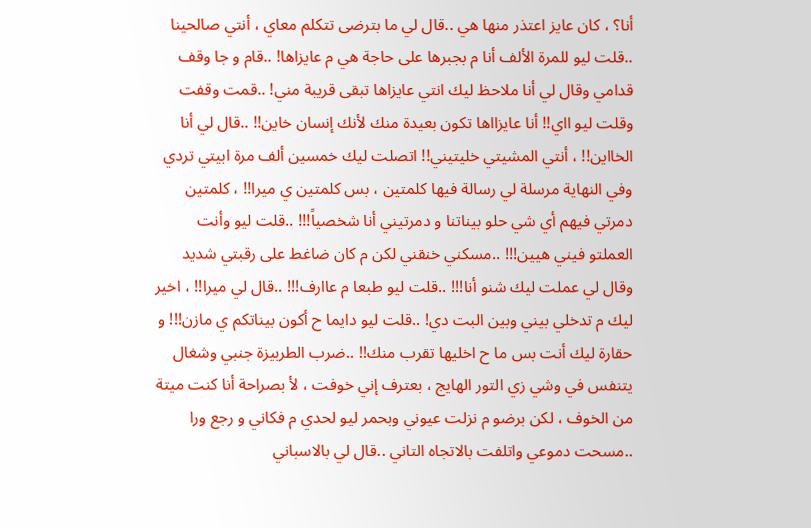أنا؟ ، كان عايز اعتذر منها هي ..قال لي ما بترضى تتكلم معاي ، أنتي صالحينا ..قلت ليو للمرة الألف أنا م بجبرها على حاجة هي م عايزاها! ..قام و جا وقف قدامي وقال لي أنا ملاحظ ليك انتي عايزاها تبقى قريبة مني! ..قمت وقفت وقلت ليو ااي!! أنا عايزااها تكون بعيدة منك لأنك إنسان خاين!! ..قال لي أنا الخااين!! ، أنتي المشيتي خليتيني!! اتصلت ليك خمسين ألف مرة ابيتي تردي وفي النهاية مرسلة لي رسالة فيها كلمتين ، بس كلمتين ي ميرا!! ، كلمتين دمرتي فيهم أي شي حلو بيناتنا و دمرتيني أنا شخصياً!!! ..قلت ليو وأنت العملتو فيني هيين!!! ..مسكني خنقني لكن م كان ضاغط على رقبتي شديد وقال لي عملت ليك شنو أنا!!! ..قلت ليو طبعا م عاارف!!! ..قال لي ميرا!! ، اخير ليك م تدخلي بيني وبين البت دي! ..قلت ليو دايما ح أكون بيناتكم ي مازن!!! و حقارة ليك أنت بس ما ح اخليها تقرب منك!! ..ضرب الطربيزة جنبي وشغال يتنفس في وشي زي التور الهايج ، بعترف إني خوفت ، لأ بصراحة أنا كنت ميتة من الخوف ، لكن برضو م نزلت عيوني وبحمر ليو لحدي م فكاني و رجع ورا ..مسحت دموعي واتلفت بالاتجاه التاني ..قال لي بالاسباني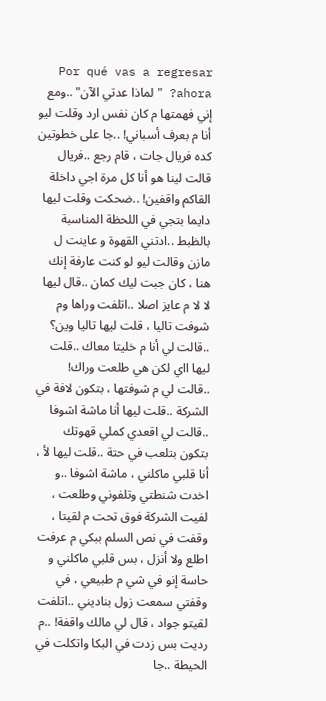Por qué vas a regresar ahora? "لماذا عدتي الآن" ..ومع إني فهمتها م كان نفس ارد وقلت ليو أنا م بعرف أسباني! ..جا على خطوتين كده فريال جات ، قام رجع ..فريال قالت لينا هو أنا كل مرة اجي داخلة القاكم واقفين! ..ضحكت وقلت ليها دايما بتجي في اللحظة المناسبة بالظبط ..ادتني القهوة و عاينت ل مازن وقالت ليو لو كنت عارفة إنك هنا ، كان جبت ليك كمان ..قال ليها لا لا م عايز اصلا ..اتلفت وراها وم شوفت تاليا ، قلت ليها تاليا وين؟ ..قالت لي أنا م خليتا معاك ..قلت ليها ااي لكن هي طلعت وراك! ..قالت لي م شوفتها ، بتكون لافة في الشركة ..قلت ليها أنا ماشة اشوفا ..قالت لي اقعدي كملي قهوتك بتكون بتلعب في حتة ..قلت ليها لأ ، أنا قلبي ماكلني ، ماشة اشوفا ..و اخدت شنطتي وتلفوني وطلعت ، لفيت الشركة فوق تحت م لقيتا ، وقفت في نص السلم ببكي م عرفت اطلع ولا أنزل ، بس قلبي ماكلني و حاسة إنو في شي م طبيعي ، في وقفتي سمعت زول بناديني ..اتلفت لقيتو جواد ، قال لي مالك واقفة! ..م رديت بس زدت في البكا واتكلت في الحيطة ..جا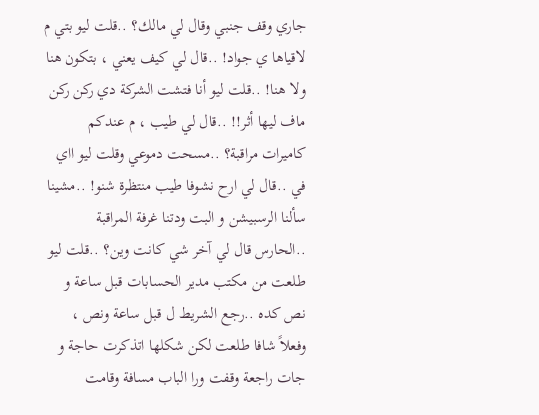جاري وقف جنبي وقال لي مالك؟ ..قلت ليو بتي م لاقياها ي جواد! ..قال لي كيف يعني ، بتكون هنا ولا هنا! ..قلت ليو أنا فتشت الشركة دي ركن ركن ماف ليها أثر!! ..قال لي طيب ، م عندكم كاميرات مراقبة؟ ..مسحت دموعي وقلت ليو ااي في ..قال لي ارح نشوفا طيب منتظرة شنو! ..مشينا سألنا الرسبيشن و البت ودتنا غرفة المراقبة ..الحارس قال لي آخر شي كانت وين؟ ..قلت ليو طلعت من مكتب مدير الحسابات قبل ساعة و نص كده ..رجع الشريط ل قبل ساعة ونص ، وفعلاً شافا طلعت لكن شكلها اتذكرت حاجة و جات راجعة وقفت ورا الباب مسافة وقامت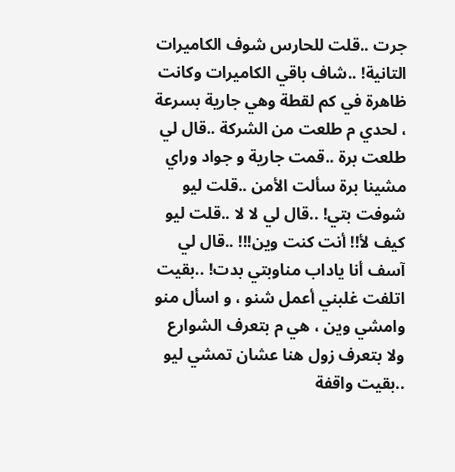جرت ..قلت للحارس شوف الكاميرات التانية! ..شاف باقي الكاميرات وكانت ظاهرة في كم لقطة وهي جارية بسرعة ، لحدي م طلعت من الشركة ..قال لي طلعت برة ..قمت جارية و جواد وراي مشينا برة سألت الأمن ..قلت ليو شوفت بتي! ..قال لي لا لا ..قلت ليو كيف لأ!! أنت كنت وين!!! ..قال لي آسف أنا ياداب مناوبتي بدت! ..بقيت اتلفت غلبني أعمل شنو ، و اسأل منو وامشي وين ، هي م بتعرف الشوارع ولا بتعرف زول هنا عشان تمشي ليو ..بقيت واقفة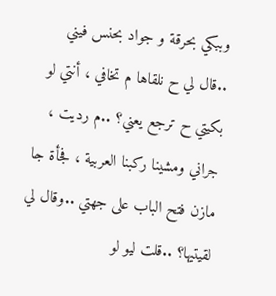وببكي بحرقة و جواد بحنس فيني ..قال لي ح نلقاها م تخافي ، أنتي لو بكيتي ح ترجع يعني؟ ..م رديت ، جراني ومشينا ركبنا العربية ، فجأة جا مازن فتح الباب على جهتي ..وقال لي لقيتيها؟ ..قلت ليو لو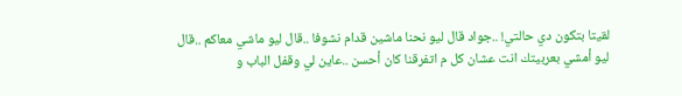لقيتا بتكون دي حالتي! ..جواد قال ليو نحنا ماشين قدام نشوفا ..قال ليو ماشي معاكم ..قال ليو أمشي بعربيتك انت عشان كل م اتفرقنا كان أحسن ..عاين لي وقفل الباب و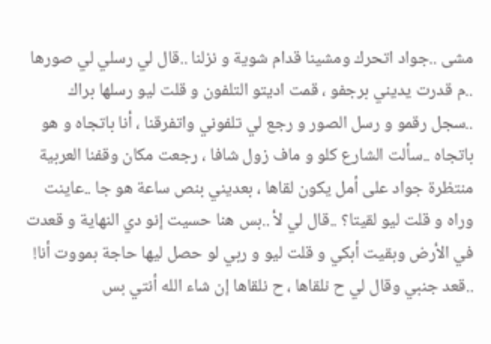مشى ..جواد اتحرك ومشينا قدام شوية و نزلنا ..قال لي رسلي لي صورها ..م قدرت يديني برجفو ، قمت اديتو التلفون و قلت ليو رسلها براك ..سجل رقمو و رسل الصور و رجع لي تلفوني واتفرقنا ، أنا باتجاه و هو باتجاه ..سألت الشارع كلو و ماف زول شافا ، رجعت مكان وقفنا العربية منتظرة جواد على أمل يكون لقاها ، بعديني بنص ساعة هو جا ..عاينت وراه و قلت ليو لقيتا؟ ..قال لي لأ ..بس هنا حسيت إنو دي النهاية و قعدت في الأرض وبقيت أبكي و قلت ليو و ربي لو حصل ليها حاجة بمووت أنا! ..قعد جنبي وقال لي ح نلقاها ، ح نلقاها إن شاء الله أنتي بس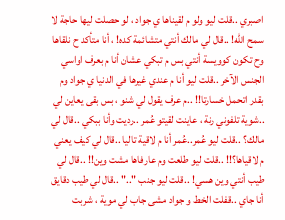اصبري ..قلت ليو ولو م لقيناها ي جواد ، لو حصلت ليها حاجة لا سمح الله! ..قال لي مالك أنتي متشائمة كده! ، أنا متأكد ح نلقاها وح تكون كوويسة أنتي بس م تبكي عشان أنا م بعرف اواسي الجنس الآخر ..قلت ليو أنا م عندي غيرها في الدنيا ي جواد وم بقدر اتحمل خسارتا!! ..م عرف يقول لي شنو ، بس بقى يعاين لي ..شوية تلفوني رنة ، عاينت لقيتو عُمر ..رديت وأنا ببكي ..قال لي مالك؟ ..قلت ليو عُمر..عُمر أنا م لاقية تاليا ..قال لي كيف يعني م لاقياها؟!! ..قلت ليو طلعت وم عارفاها مشت وين!! ..قال لي طيب أنتي وين هسي! ..قلت ليو جنب ".." ..قال لي طيب دقايق أنا جاي ..قفلت الخط و جواد مشى جاب لي موية ، شربت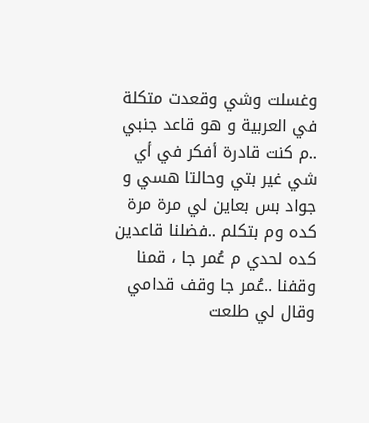وغسلت وشي وقعدت متكلة في العربية و هو قاعد جنبي ..م كنت قادرة أفكر في أي شي غير بتي وحالتا هسي و جواد بس بعاين لي مرة مرة كده وم بتكلم ..فضلنا قاعدين كده لحدي م عُمر جا ، قمنا وقفنا ..عُمر جا وقف قدامي وقال لي طلعت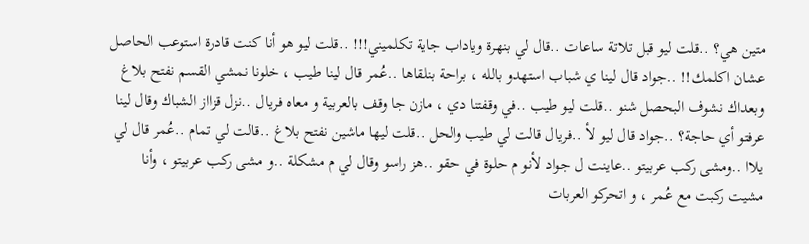متين هي؟ ..قلت ليو قبل تلاتة ساعات ..قال لي بنهرة وياداب جاية تكلميني!!! ..قلت ليو هو أنا كنت قادرة استوعب الحاصل عشان اكلمك!! ..جواد قال لينا ي شباب استهدو بالله ، براحة بنلقاها ..عُمر قال لينا طيب ، خلونا نمشي القسم نفتح بلاغ وبعداك نشوف البحصل شنو ..قلت ليو طيب ..في وقفتنا دي ، مازن جا وقف بالعربية و معاه فريال ..نزل قزااز الشباك وقال لينا عرفتو أي حاجة؟ ..جواد قال ليو لأ ..فريال قالت لي طيب والحل ..قلت ليها ماشين نفتح بلاغ ..قالت لي تمام ..عُمر قال لي يلاا ..ومشى ركب عربيتو ..عاينت ل جواد لأنو م حلوة في حقو ..هز راسو وقال لي م مشكلة ..و مشى ركب عربيتو ، وأنا مشيت ركبت مع عُمر ، و اتحركو العربات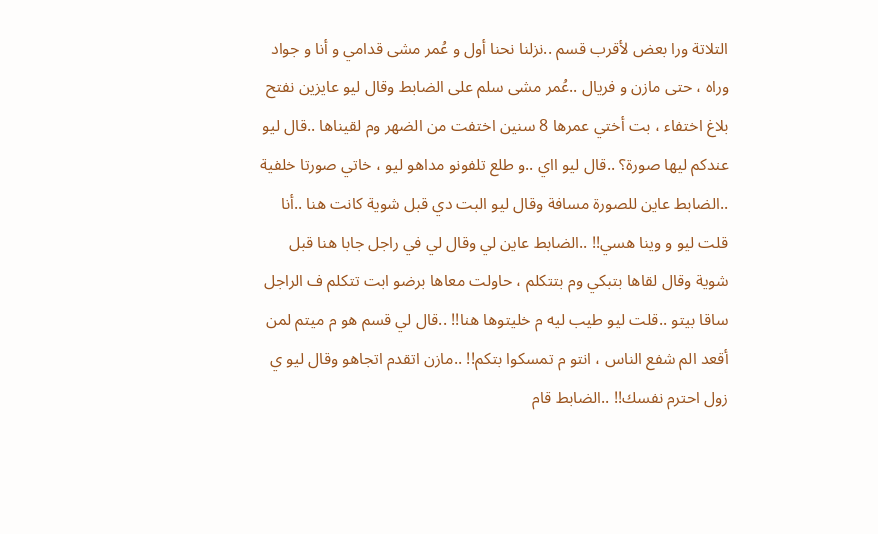التلاتة ورا بعض لأقرب قسم ..نزلنا نحنا أول و عُمر مشى قدامي و أنا و جواد وراه ، حتى مازن و فريال ..عُمر مشى سلم على الضابط وقال ليو عايزين نفتح بلاغ اختفاء ، بت أختي عمرها 8 سنين اختفت من الضهر وم لقيناها ..قال ليو عندكم ليها صورة؟ ..قال ليو ااي ..و طلع تلفونو مداهو ليو ، خاتي صورتا خلفية ..الضابط عاين للصورة مسافة وقال ليو البت دي قبل شوية كانت هنا ..أنا قلت ليو و وينا هسي!! ..الضابط عاين لي وقال لي في راجل جابا هنا قبل شوية وقال لقاها بتبكي وم بتتكلم ، حاولت معاها برضو ابت تتكلم ف الراجل ساقا بيتو ..قلت ليو طيب ليه م خليتوها هنا!! ..قال لي قسم هو م ميتم لمن أقعد الم شفع الناس ، انتو م تمسكوا بتكم!! ..مازن اتقدم اتجاهو وقال ليو ي زول احترم نفسك!! ..الضابط قام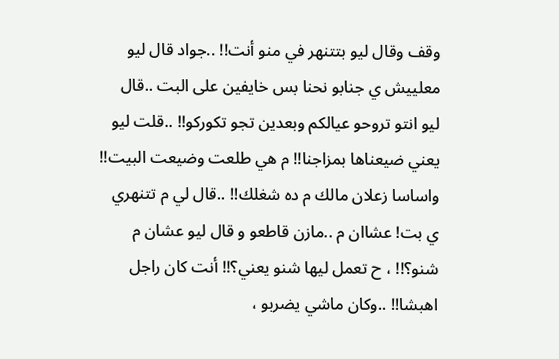وقف وقال ليو بتتنهر في منو أنت!! ..جواد قال ليو معلييش ي جنابو نحنا بس خايفين على البت ..قال ليو انتو تروحو عيالكم وبعدين تجو تكوركو!! ..قلت ليو يعني ضيعناها بمزاجنا!! م هي طلعت وضيعت البيت!! واساسا زعلان مالك م ده شغلك!! ..قال لي م تتنهري ي بت! عشاان م ..مازن قاطعو و قال ليو عشان م شنو؟!! ، ح تعمل ليها شنو يعني؟!! أنت كان راجل اهبشا!! ..وكان ماشي يضربو ،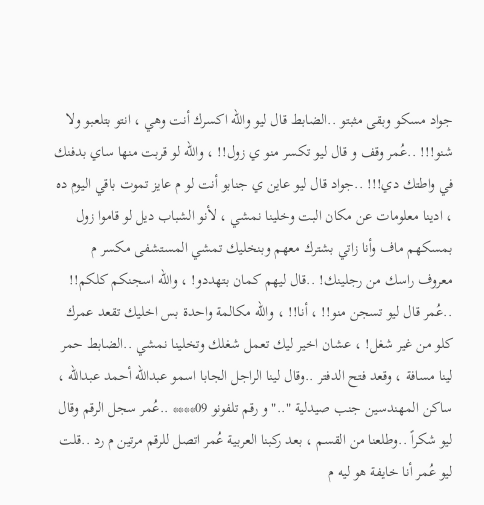جواد مسكو وبقى مثبتو ..الضابط قال ليو والله اكسرك أنت وهي ، انتو بتلعبو ولا شنو!!! ..عُمر وقف و قال ليو تكسر منو ي زول!! ، والله لو قربت منها ساي بدفنك في واطتك دي!!! ..جواد قال ليو عاين ي جنابو أنت لو م عايز تموت باقي اليوم ده ، ادينا معلومات عن مكان البت وخلينا نمشي ، لأنو الشباب ديل لو قاموا زول بمسكهم ماف وأنا زاتي بشترك معهم وبنخليك تمشي المستشفى مكسر م معروف راسك من رجلينك! ..قال ليهم كمان بتهددو! ، والله اسجنكم كلكم!! ..عُمر قال ليو تسجن منو!! ، أنا!! ، والله مكالمة واحدة بس اخليك تقعد عمرك كلو من غير شغل! ، عشان اخير ليك تعمل شغلك وتخلينا نمشي ..الضابط حمر لينا مسافة ، وقعد فتح الدفتر ..وقال لينا الراجل الجابا اسمو عبدالله أحمد عبدالله ، ساكن المهندسين جنب صيدلية ".." و رقم تلفونو 09**** ..عُمر سجل الرقم وقال ليو شكراً ..وطلعنا من القسم ، بعد ركبنا العربية عُمر اتصل للرقم مرتين م رد ..قلت ليو عُمر أنا خايفة هو ليه م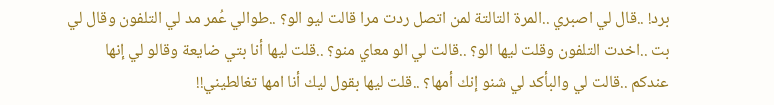برد! ..قال لي اصبري ..المرة التالتة لمن اتصل ردت مرا قالت ليو الو؟ ..طوالي عُمر مد لي التلفون وقال لي بت ..اخدت التلفون وقلت ليها الو؟ ..قالت لي الو معاي منو؟ ..قلت ليها أنا بتي ضايعة وقالو لي إنها عندكم ..قالت لي والبأكد لي شنو إنك أمها؟ ..قلت ليها بقول ليك أنا امها تغالطيني!!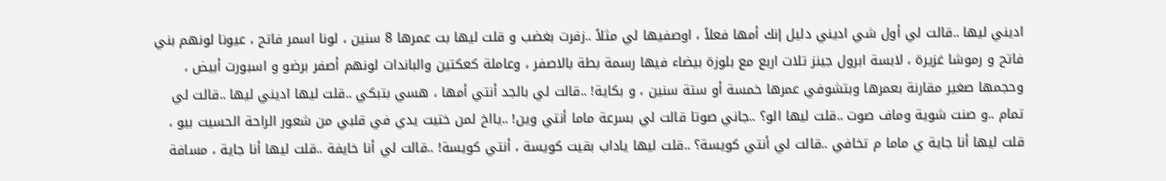اديني ليها ..قالت لي أول شي اديني دليل إنك أمها فعلاً ، اوصفيها لي مثلاً ..زفرت بغضب و قلت ليها بت عمرها 8 سنين ، لونا اسمر فاتح ، عيونا لونهم بني فاتح و رموشا غزيرة ، لابسة ابرول جينز تلات اربع مع بلوزة بيضاء فيها رسمة بطة بالاصفر ، وعاملة كعكتين والباندات لونهم أصفر برضو و اسبورت أبيض ، وحجمها صغير مقارنة بعمرها وبتشوفي عمرها خمسة أو ستة سنين ، و بكاية! ..قالت لي بالجد أنتي أمها ، هسي بتبكي ..قلت ليها اديني ليها ..قالت لي تمام ..و صنت شوية وماف صوت ..قلت ليها الو؟ ..جاني صوتا قالت لي بسرعة ماما أنتي وين! ..يااخ لمن ختيت يدي في قلبي من شعور الراحة الحسيت بيو ، قلت ليها أنا جاية ي ماما م تخافي ..قالت لي أنتي كويسة؟ ..قلت ليها ياداب بقيت كويسة ، أنتي كويسة! ..قالت لي أنا خايفة ..قلت ليها أنا جاية ، مسافة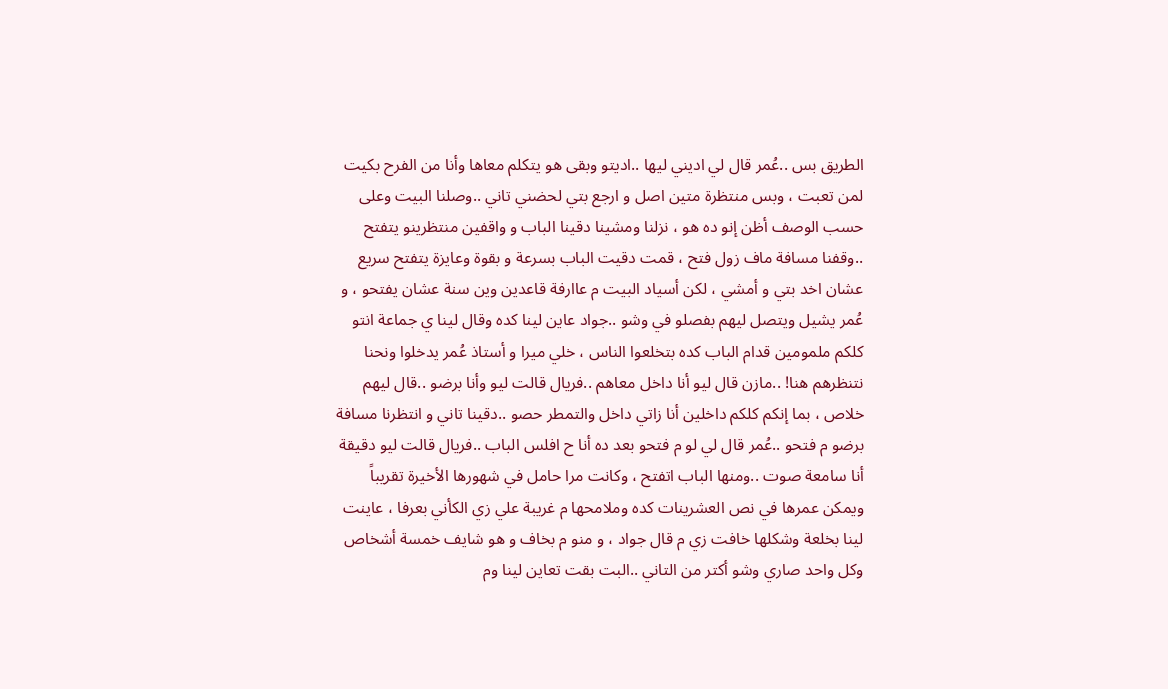الطريق بس ..عُمر قال لي اديني ليها ..اديتو وبقى هو يتكلم معاها وأنا من الفرح بكيت لمن تعبت ، وبس منتظرة متين اصل و ارجع بتي لحضني تاني ..وصلنا البيت وعلى حسب الوصف أظن إنو ده هو ، نزلنا ومشينا دقينا الباب و واقفين منتظرينو يتفتح ..وقفنا مسافة ماف زول فتح ، قمت دقيت الباب بسرعة و بقوة وعايزة يتفتح سريع عشان اخد بتي و أمشي ، لكن أسياد البيت م عاارفة قاعدين وين سنة عشان يفتحو ، و عُمر يشيل ويتصل ليهم بفصلو في وشو ..جواد عاين لينا كده وقال لينا ي جماعة انتو كلكم ملمومين قدام الباب كده بتخلعوا الناس ، خلي ميرا و أستاذ عُمر يدخلوا ونحنا نتنظرهم هنا! ..مازن قال ليو أنا داخل معاهم ..فريال قالت ليو وأنا برضو ..قال ليهم خلاص ، بما إنكم كلكم داخلين أنا زاتي داخل والتمطر حصو ..دقينا تاني و انتظرنا مسافة برضو م فتحو ..عُمر قال لي لو م فتحو بعد ده أنا ح افلس الباب ..فريال قالت ليو دقيقة أنا سامعة صوت ..ومنها الباب اتفتح ، وكانت مرا حامل في شهورها الأخيرة تقريباً ويمكن عمرها في نص العشرينات كده وملامحها م غريبة علي زي الكأني بعرفا ، عاينت لينا بخلعة وشكلها خافت زي م قال جواد ، و منو م بخاف و هو شايف خمسة أشخاص وكل واحد صاري وشو أكتر من التاني ..البت بقت تعاين لينا وم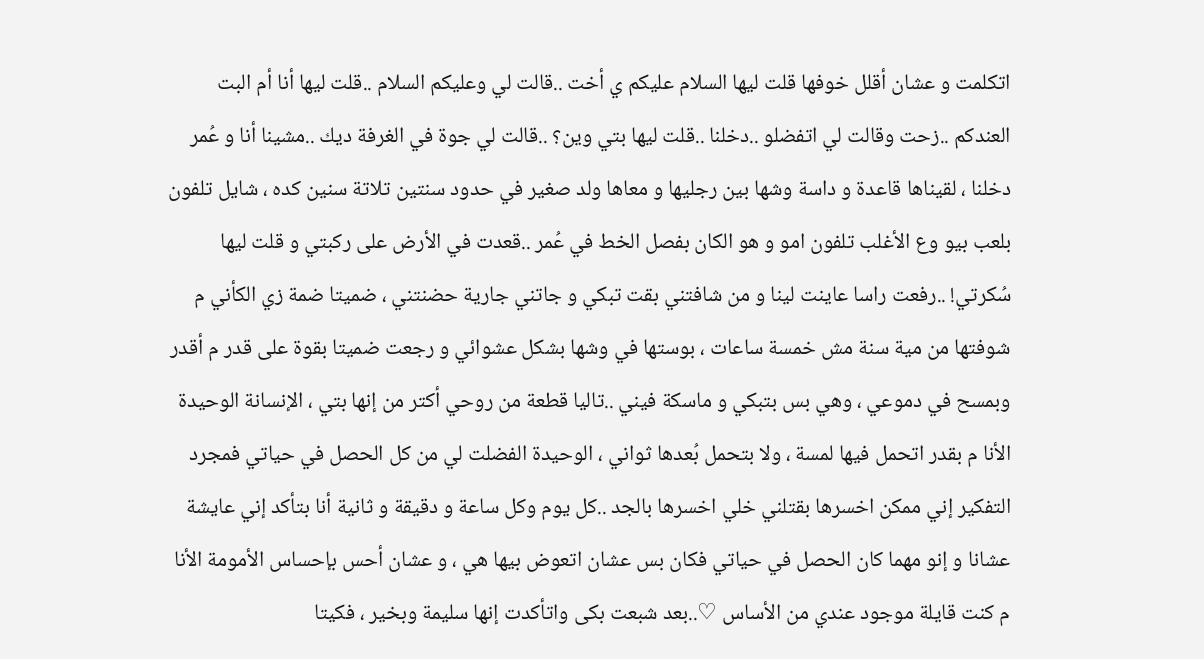اتكلمت و عشان أقلل خوفها قلت ليها السلام عليكم ي أخت ..قالت لي وعليكم السلام ..قلت ليها أنا أم البت العندكم ..زحت وقالت لي اتفضلو ..دخلنا ..قلت ليها بتي وين؟ ..قالت لي جوة في الغرفة ديك ..مشينا أنا و عُمر دخلنا ، لقيناها قاعدة و داسة وشها بين رجليها و معاها ولد صغير في حدود سنتين تلاتة سنين كده ، شايل تلفون بلعب بيو وع الأغلب تلفون امو و هو الكان بفصل الخط في عُمر ..قعدت في الأرض على ركبتي و قلت ليها سُكرتي! ..رفعت راسا عاينت لينا و من شافتني بقت تبكي و جاتني جارية حضنتني ، ضميتا ضمة زي الكأني م شوفتها من مية سنة مش خمسة ساعات ، بوستها في وشها بشكل عشوائي و رجعت ضميتا بقوة على قدر م أقدر وبمسح في دموعي ، وهي بس بتبكي و ماسكة فيني ..تاليا قطعة من روحي أكتر من إنها بتي ، الإنسانة الوحيدة الأنا م بقدر اتحمل فيها لمسة ، ولا بتحمل بُعدها ثواني ، الوحيدة الفضلت لي من كل الحصل في حياتي فمجرد التفكير إني ممكن اخسرها بقتلني خلي اخسرها بالجد ..كل يوم وكل ساعة و دقيقة و ثانية أنا بتأكد إني عايشة عشانا و إنو مهما كان الحصل في حياتي فكان بس عشان اتعوض بيها هي ، و عشان أحس بإحساس الأمومة الأنا م كنت قايلة موجود عندي من الأساس ♡..بعد شبعت بكى واتأكدت إنها سليمة وبخير ، فكيتا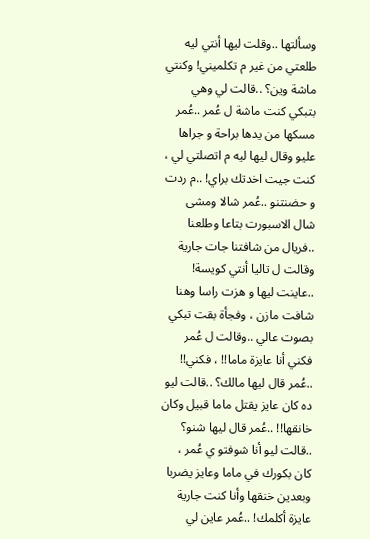وسألتها ..وقلت ليها أنتي ليه طلعتي من غير م تكلميني! وكنتي ماشة وين؟ ..قالت لي وهي بتبكي كنت ماشة ل عُمر ..عُمر مسكها من يدها براحة و جراها عليو وقال ليها ليه م اتصلتي لي ، كنت جيت اخدتك براي! ..م ردت و حضنتنو ..عُمر شالا ومشى شال الاسبورت بتاعا وطلعنا ..فريال من شافتنا جات جارية وقالت ل تاليا أنتي كويسة! ..عاينت ليها و هزت راسا وهنا شافت مازن ، وفجأة بقت تبكي بصوت عالي ..وقالت ل عُمر فكني أنا عايزة ماما!! ، فكني!! ..عُمر قال ليها مالك؟ ..قالت ليو ده كان عايز يقتل ماما قبيل وكان خانقها!! ..عُمر قال ليها شنو؟ ..قالت ليو أنا شوفتو ي عُمر ، كان بكورك في ماما وعايز يضربا وبعدين خنقها وأنا كنت جارية عايزة أكلمك! ..عُمر عاين لي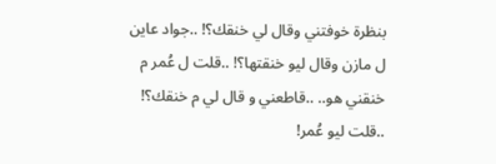بنظرة خوفتني وقال لي خنقك؟! ..جواد عاين ل مازن وقال ليو خنقتها؟! ..قلت ل عُمر م خنقني هو.. ..قاطعني و قال لي م خنقك؟! ..قلت ليو عُمر!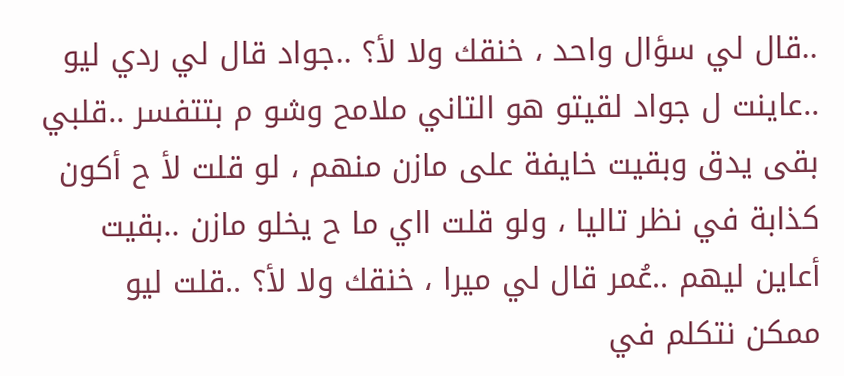..قال لي سؤال واحد ، خنقك ولا لأ؟ ..جواد قال لي ردي ليو ..عاينت ل جواد لقيتو هو التاني ملامح وشو م بتتفسر ..قلبي بقى يدق وبقيت خايفة على مازن منهم ، لو قلت لأ ح أكون كذابة في نظر تاليا ، ولو قلت ااي ما ح يخلو مازن ..بقيت أعاين ليهم ..عُمر قال لي ميرا ، خنقك ولا لأ؟ ..قلت ليو ممكن نتكلم في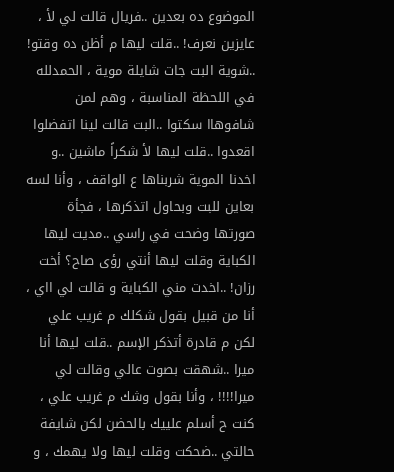الموضوع ده بعدين ..فريال قالت لي لأ ، عايزين نعرف! ..قلت ليها م أظن ده وقتو! ..شوية البت جات شايلة موية ، الحمدلله في اللحظة المناسبة ، وهم لمن شافوهاا سكتوا ..البت قالت لينا اتفضلوا اقعدوا ..قلت ليها لأ شكراً ماشين ..و اخدنا الموية شربناها ع الواقف ، وأنا لسه بعاين للبت وبحاول اتذكرها ، فجأة صورتها وضحت في راسي ..مديت ليها الكباية وقلت ليها أنتي رؤى صاح؟ أخت رزان! ..اخدت مني الكباية و قالت لي ااي ، أنا من قبيل بقول شكلك م غريب علي لكن م قادرة أتذكر الإسم ..قلت ليها أنا ميرا ..شهقت بصوت عالي وقالت لي ميرا!!!! ، وأنا بقول وشك م غريب علي ، كنت ح أسلم علييك بالحضن لكن شايفة حالتي ..ضحكت وقلت ليها ولا يهمك ، و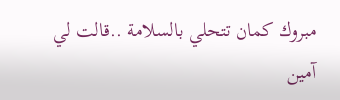مبروك كمان تتحلي بالسلامة ..قالت لي آمين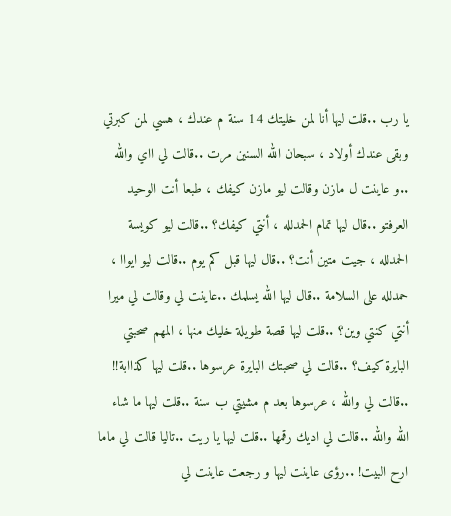يا رب ..قلت ليها أنا لمن خليتك 14 سنة م عندك ، هسي لمن كبرتي وبقى عندك أولاد ، سبحان الله السنين مرت ..قالت لي ااي والله ..و عاينت ل مازن وقالت ليو مازن كيفك ، طبعا أنت الوحيد العرفتو ..قال ليها تمام الحمدلله ، أنتي كيفك؟ ..قالت ليو كويسة الحمدلله ، جيت متين أنت؟ ..قال ليها قبل كم يوم ..قالت ليو ايواا ، حمدلله على السلامة ..قال ليها الله يسلمك ..عاينت لي وقالت لي ميرا أنتي كنتي وين؟ ..قلت ليها قصة طويلة خليك منها ، المهم صحبتي البايرة كيف؟ ..قالت لي صحبتك البايرة عرسوها ..قلت ليها كذاابة!! ..قالت لي والله ، عرسوها بعد م مشيتي ب سنة ..قلت ليها ما شاء الله والله ..قالت لي اديك رقمها ..قلت ليها يا ريت ..تاليا قالت لي ماما ارح البيت! ..رؤى عاينت ليها و رجعت عاينت لي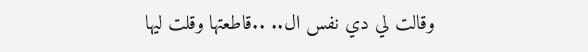وقالت لي دي نفس ال.. ..قاطعتها وقلت ليها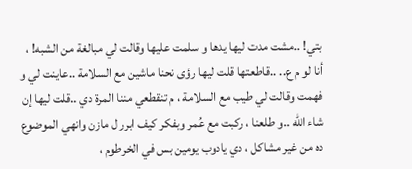بتي! ..مشت مدت ليها يدها و سلمت عليها وقالت لي مبالغة من الشبه! ، أنا لو م ع.. ..قاطعتها قلت ليها رؤى نحنا ماشين مع السلامة ..عاينت لي و فهمت وقالت لي طيب مع السلامة ، م تنقطعي مننا المرة دي ..قلت ليها إن شاء الله ..و طلعنا ، ركبت مع عُمر وبفكر كيف ابرر ل مازن وانهي الموضوع ده من غير مشاكل ، دي يادوب يومين بس في الخرطوم ،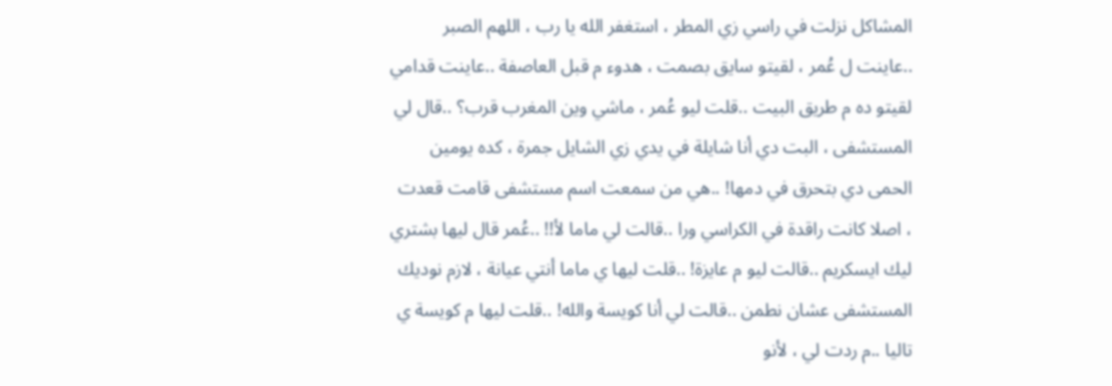المشاكل نزلت في راسي زي المطر ، استغفر الله يا رب ، اللهم الصبر ..عاينت ل عُمر ، لقيتو سايق بصمت ، هدوء م قبل العاصفة ..عاينت قدامي لقيتو ده م طريق البيت ..قلت ليو عُمر ، ماشي وين المغرب قرب؟ ..قال لي المستشفى ، البت دي أنا شايلة في يدي زي الشايل جمرة ، كده يومين الحمى دي بتحرق في دمها! ..هي من سمعت اسم مستشفى قامت قعدت ، اصلا كانت راقدة في الكراسي ورا ..قالت لي ماما لأ!! ..عُمر قال ليها بشتري ليك ايسكريم ..قالت ليو م عايزة! ..قلت ليها ي ماما أنتي عيانة ، لازم نوديك المستشفى عشان نطمن ..قالت لي أنا كويسة والله! ..قلت ليها م كويسة ي تاليا ..م ردت لي ، لأنو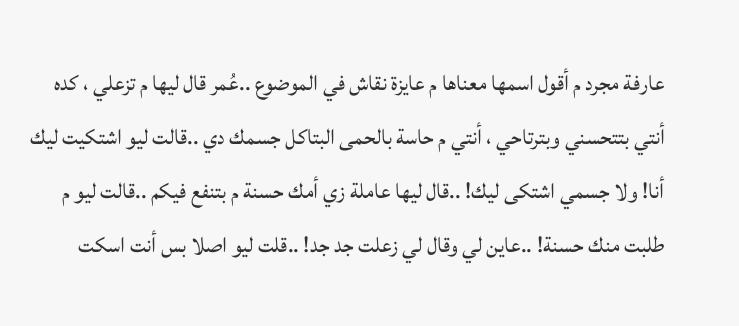عارفة مجرد م أقول اسمها معناها م عايزة نقاش في الموضوع ..عُمر قال ليها م تزعلي ، كده أنتي بتتحسني وبترتاحي ، أنتي م حاسة بالحمى البتاكل جسمك دي ..قالت ليو اشتكيت ليك أنا! ولا جسمي اشتكى ليك! ..قال ليها عاملة زي أمك حسنة م بتنفع فيكم ..قالت ليو م طلبت منك حسنة! ..عاين لي وقال لي زعلت جد جد! ..قلت ليو اصلا بس أنت اسكت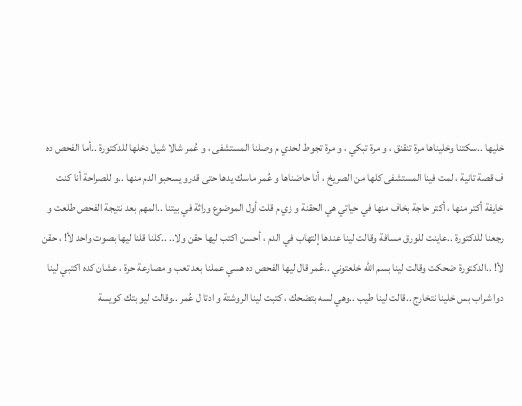خليها ..سكتنا وخليناها مرة تنقنق ، و مرة تبكي ، و مرة تجوط لحدي م وصلنا المستشفى ، و عُمر شالا شيل دخلها للدكتورة ..أما الفحص ده ف قصة تانية ، لمت فينا المستشفى كلها من الصريخ ، أنا حاضناها و عُمر ماسك يدها حتى قدرو يسحبو الدم منها ..و للصراحة أنا كنت خايفة أكتر منها ، أكتر حاجة بخاف منها في حياتي هي الحقنة و زي م قلت أول الموضوع وراثة في بيتنا ..المهم بعد نتيجة الفحص طلعت و رجعنا للدكتورة ..عاينت للورق مسافة وقالت لينا عندها إلتهاب في الدم ، أحسن اكتب ليها حقن ولا.. ..كلنا قلنا ليها بصوت واحد لأ! ، حقن لأ! ..الدكتورة ضحكت وقالت لينا بسم الله خلعتوني ..عُمر قال ليها الفحص ده هسي عملنا بعد تعب و مصارعة حرة ، عشان كده اكتبي لينا دوا شراب بس خلينا نتخارج ..قالت لينا طيب ..وهي لسه بتضحك ، كتبت لينا الروشتة و ادتا ل عُمر ..وقالت ليو بتك كويسة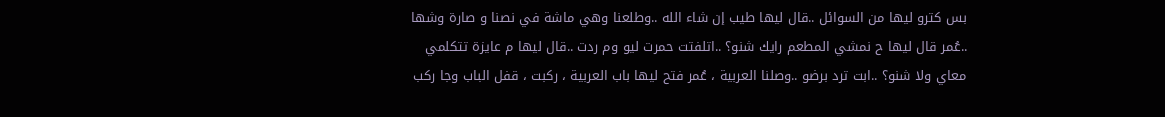بس كترو ليها من السوائل ..قال ليها طيب إن شاء الله ..وطلعنا وهي ماشة في نصنا و صارة وشها ..عُمر قال ليها ح نمشي المطعم رايك شنو؟ ..اتلفتت حمرت ليو وم ردت ..قال ليها م عايزة تتكلمي معاي ولا شنو؟ ..ابت ترد برضو ..وصلنا العربية ، عُمر فتح ليها باب العربية ، ركبت ، قفل الباب وجا ركب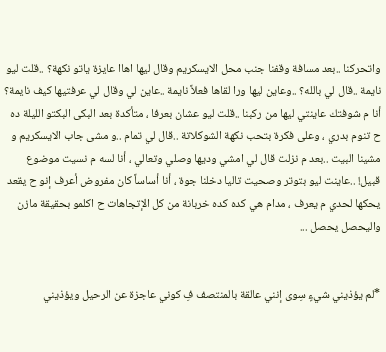واتحركنا ..بعد مسافة وقفنا جنب محل الايسكريم وقال ليها اهاا عايزة ياتو نكهة؟ ..قلت ليو نايمة ..قال لي بالله؟ ..وعاين ليها ورا لقاها فعلاً نايمة ..عاين لي وقال لي عرفتيها كيف نايمة؟ أنا م شوفتك عاينتي ليها من ركبنا ..قلت ليو عشان بعرفا ، متأكدة بعد البكى البكتو الليلة ده ح تنوم بدري ، وعلى فكرة بتحب نكهة الشوكلاتة ..قال لي تمام ..و مشى جاب الايسكريم و مشينا البيت ..بعد م نزلت قال لي امشي وديها وصلي وتعالي ، أنا لسه م نسيت موضوع قبيل! ..عاينت ليو بتوتر وصحيت تاليا دخلنا جوة ، أنا أساساً كان مفروض أعرف إنو ح يقعد يحكها لحدي م يعرف ، مدام هي كده كده خربانة من كل الإتجاهات ح اكلمو بحقيقة مازن واليحصل يحصل ...


*لم يؤذيني شيءٍ سِوى إنني عالقة بالمنتصف فِ كوني عاجزة عن الرحيل ويؤذيني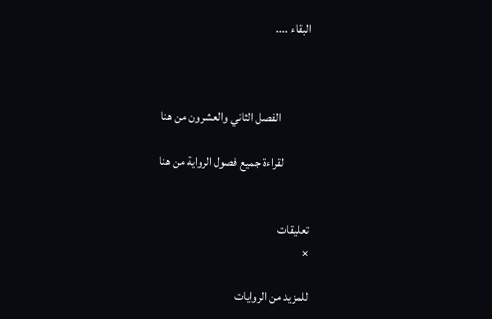البقاء ....



            الفصل الثاني والعشرون من هنا

           لقراءة جميع فصول الرواية من هنا


تعليقات
×

للمزيد من الروايات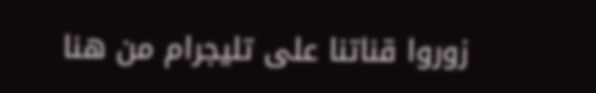زوروا قناتنا على تليجرام من هنا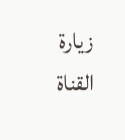زيارة القناة